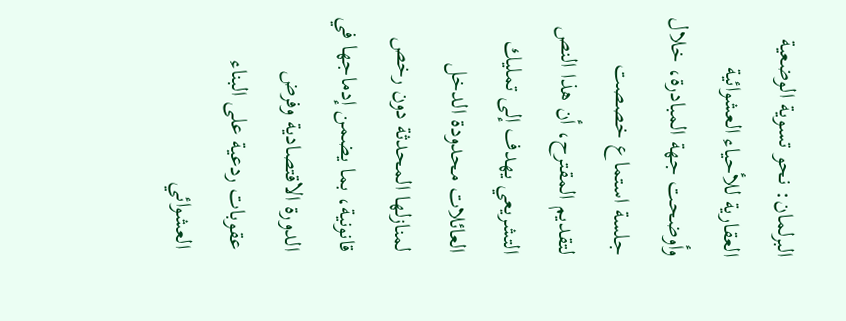البرلمان: نحو تسوية الوضعية العقارية للأحياء العشوائية
وأوضحت جهة المبادرة، خلال جلسة استماع خصصت لتقديم المقترح، أن هذا النص التشريعي يهدف إلى تمليك العائلات محدودة الدخل لمنازلها المحدثة دون رخص قانونية، بما يضمن إدماجها في الدورة الاقتصادية وفرض عقوبات ردعية على البناء العشوائي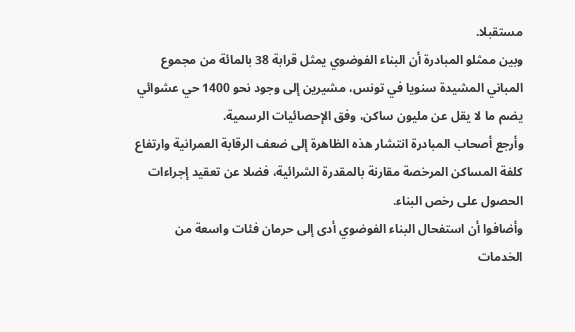مستقبلا.
وبين ممثلو المبادرة أن البناء الفوضوي يمثل قرابة 38 بالمائة من مجموع المباني المشيدة سنويا في تونس، مشيرين إلى وجود نحو 1400 حي عشوائي يضم ما لا يقل عن مليون ساكن، وفق الإحصائيات الرسمية.
وأرجع أصحاب المبادرة انتشار هذه الظاهرة إلى ضعف الرقابة العمرانية وارتفاع كلفة المساكن المرخصة مقارنة بالمقدرة الشرائية، فضلا عن تعقيد إجراءات الحصول على رخص البناء.
وأضافوا أن استفحال البناء الفوضوي أدى إلى حرمان فئات واسعة من الخدمات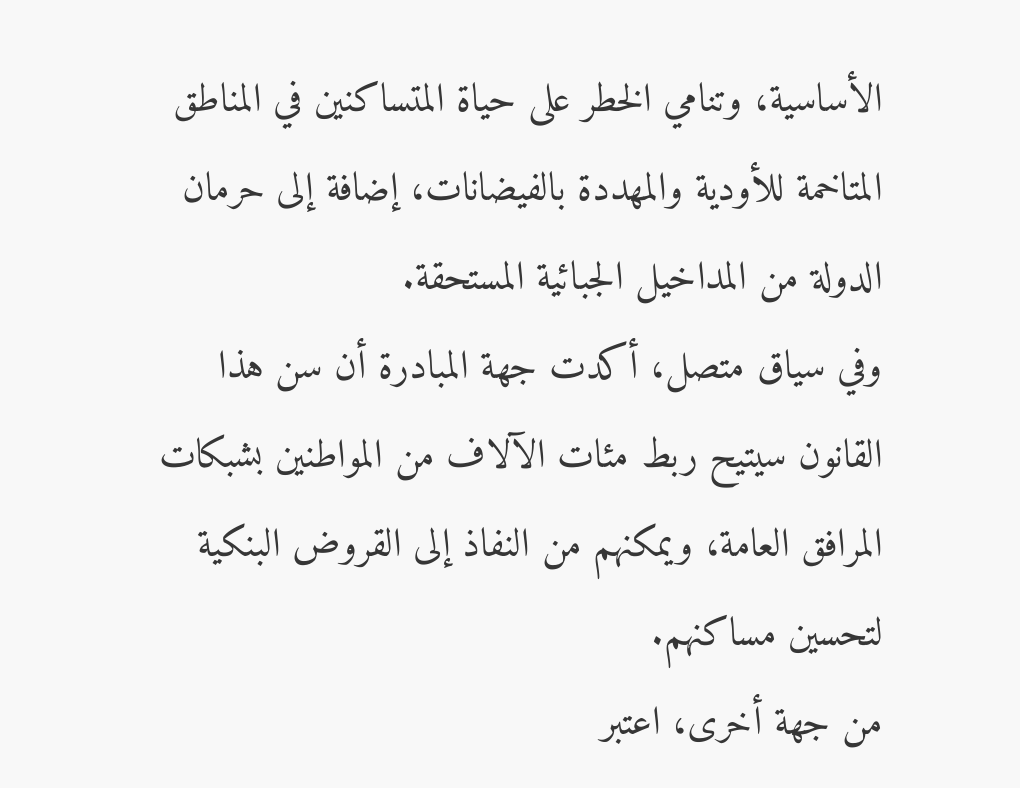الأساسية، وتنامي الخطر على حياة المتساكنين في المناطق المتاخمة للأودية والمهددة بالفيضانات، إضافة إلى حرمان الدولة من المداخيل الجبائية المستحقة.
وفي سياق متصل، أكدت جهة المبادرة أن سن هذا القانون سيتيح ربط مئات الآلاف من المواطنين بشبكات المرافق العامة، ويمكنهم من النفاذ إلى القروض البنكية لتحسين مساكنهم.
من جهة أخرى، اعتبر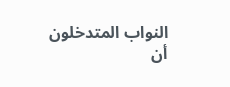النواب المتدخلون أن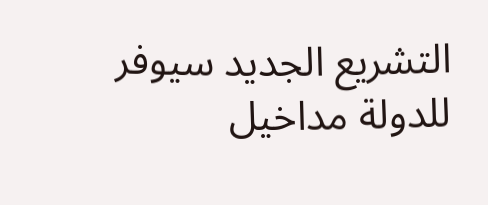التشريع الجديد سيوفر للدولة مداخيل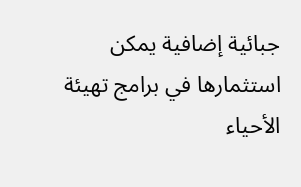جبائية إضافية يمكن استثمارها في برامج تهيئة الأحياء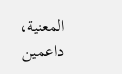المعنية، داعمين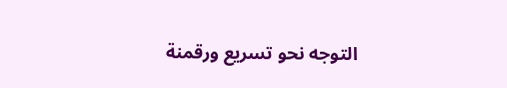التوجه نحو تسريع ورقمنة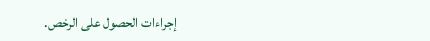إجراءات الحصول على الرخص.